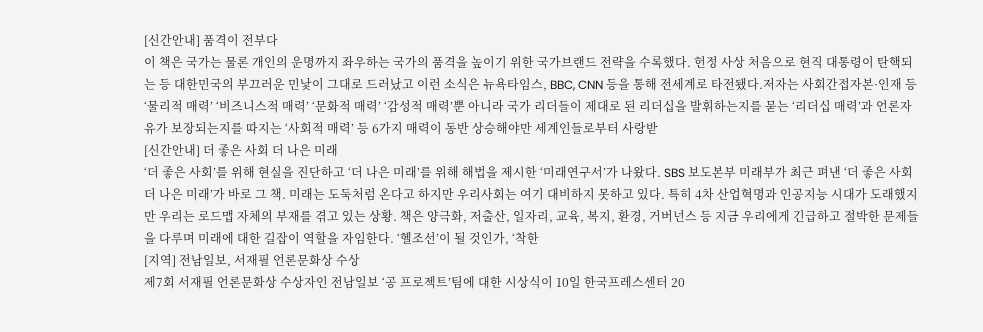[신간안내] 품격이 전부다
이 책은 국가는 물론 개인의 운명까지 좌우하는 국가의 품격을 높이기 위한 국가브랜드 전략을 수록했다. 헌정 사상 처음으로 현직 대통령이 탄핵되는 등 대한민국의 부끄러운 민낯이 그대로 드러났고 이런 소식은 뉴욕타임스, BBC, CNN 등을 통해 전세계로 타전됐다.저자는 사회간접자본·인재 등 ‘물리적 매력’ ‘비즈니스적 매력’ ‘문화적 매력’ ‘감성적 매력’뿐 아니라 국가 리더들이 제대로 된 리더십을 발휘하는지를 묻는 ‘리더십 매력’과 언론자유가 보장되는지를 따지는 ‘사회적 매력’ 등 6가지 매력이 동반 상승해야만 세계인들로부터 사랑받
[신간안내] 더 좋은 사회 더 나은 미래
‘더 좋은 사회’를 위해 현실을 진단하고 ‘더 나은 미래’를 위해 해법을 제시한 ‘미래연구서’가 나왔다. SBS 보도본부 미래부가 최근 펴낸 ‘더 좋은 사회 더 나은 미래’가 바로 그 책. 미래는 도둑처럼 온다고 하지만 우리사회는 여기 대비하지 못하고 있다. 특히 4차 산업혁명과 인공지능 시대가 도래했지만 우리는 로드맵 자체의 부재를 겪고 있는 상황. 책은 양극화, 저출산, 일자리, 교육, 복지, 환경, 거버넌스 등 지금 우리에게 긴급하고 절박한 문제들을 다루며 미래에 대한 길잡이 역할을 자임한다. ‘헬조선’이 될 것인가, ‘착한
[지역] 전남일보, 서재필 언론문화상 수상
제7회 서재필 언론문화상 수상자인 전남일보 ‘공 프로젝트’팀에 대한 시상식이 10일 한국프레스센터 20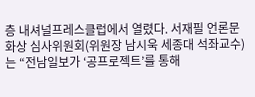층 내셔널프레스클럽에서 열렸다. 서재필 언론문화상 심사위원회(위원장 남시욱 세종대 석좌교수)는 “전남일보가 ‘공프로젝트’를 통해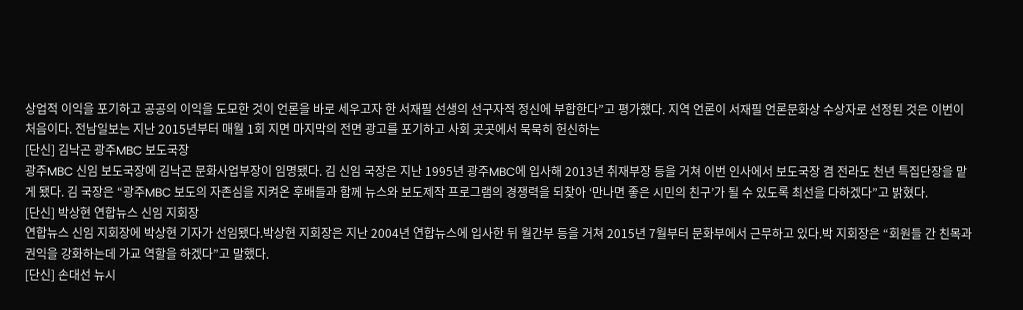상업적 이익을 포기하고 공공의 이익을 도모한 것이 언론을 바로 세우고자 한 서재필 선생의 선구자적 정신에 부합한다”고 평가했다. 지역 언론이 서재필 언론문화상 수상자로 선정된 것은 이번이 처음이다. 전남일보는 지난 2015년부터 매월 1회 지면 마지막의 전면 광고를 포기하고 사회 곳곳에서 묵묵히 헌신하는
[단신] 김낙곤 광주MBC 보도국장
광주MBC 신임 보도국장에 김낙곤 문화사업부장이 임명됐다. 김 신임 국장은 지난 1995년 광주MBC에 입사해 2013년 취재부장 등을 거쳐 이번 인사에서 보도국장 겸 전라도 천년 특집단장을 맡게 됐다. 김 국장은 “광주MBC 보도의 자존심을 지켜온 후배들과 함께 뉴스와 보도제작 프로그램의 경쟁력을 되찾아 ‘만나면 좋은 시민의 친구’가 될 수 있도록 최선을 다하겠다”고 밝혔다.
[단신] 박상현 연합뉴스 신임 지회장
연합뉴스 신임 지회장에 박상현 기자가 선임됐다.박상현 지회장은 지난 2004년 연합뉴스에 입사한 뒤 월간부 등을 거쳐 2015년 7월부터 문화부에서 근무하고 있다.박 지회장은 “회원들 간 친목과 권익을 강화하는데 가교 역할을 하겠다”고 말했다.
[단신] 손대선 뉴시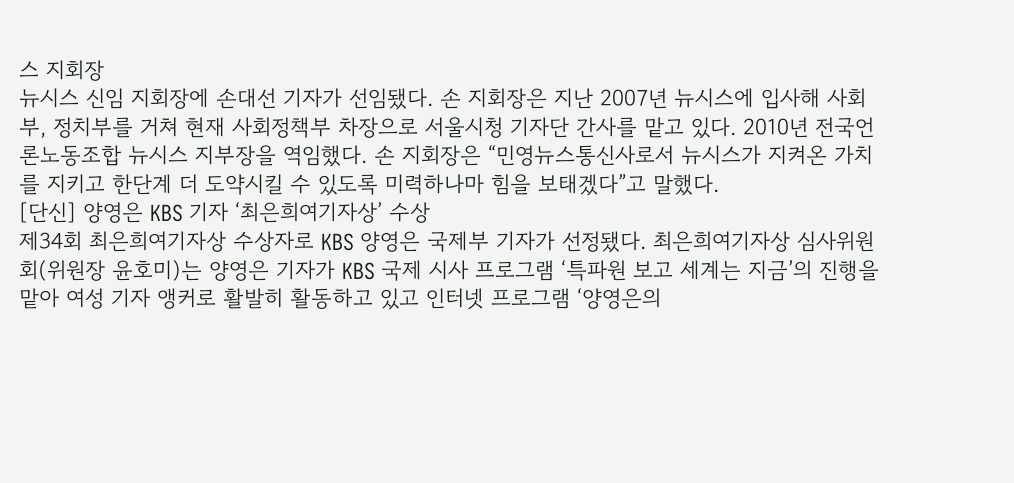스 지회장
뉴시스 신임 지회장에 손대선 기자가 선임됐다. 손 지회장은 지난 2007년 뉴시스에 입사해 사회부, 정치부를 거쳐 현재 사회정책부 차장으로 서울시청 기자단 간사를 맡고 있다. 2010년 전국언론노동조합 뉴시스 지부장을 역임했다. 손 지회장은 “민영뉴스통신사로서 뉴시스가 지켜온 가치를 지키고 한단계 더 도약시킬 수 있도록 미력하나마 힘을 보태겠다”고 말했다.
[단신] 양영은 KBS 기자 ‘최은희여기자상’ 수상
제34회 최은희여기자상 수상자로 KBS 양영은 국제부 기자가 선정됐다. 최은희여기자상 심사위원회(위원장 윤호미)는 양영은 기자가 KBS 국제 시사 프로그램 ‘특파원 보고 세계는 지금’의 진행을 맡아 여성 기자 앵커로 활발히 활동하고 있고 인터넷 프로그램 ‘양영은의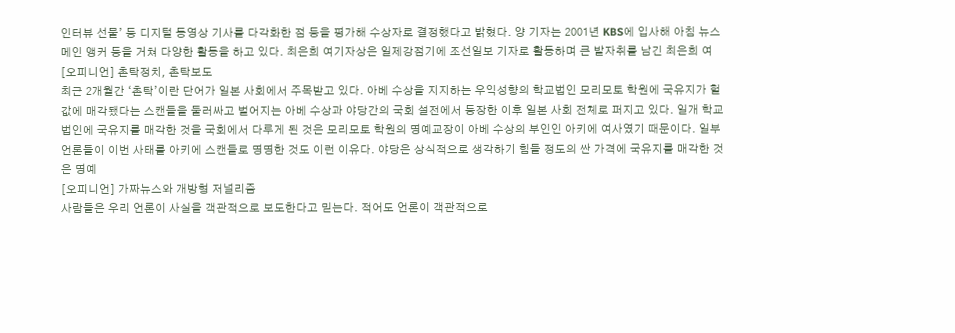인터뷰 선물’ 등 디지털 동영상 기사를 다각화한 점 등을 평가해 수상자로 결정했다고 밝혔다. 양 기자는 2001년 KBS에 입사해 아침 뉴스 메인 앵커 등을 거쳐 다양한 활동을 하고 있다. 최은희 여기자상은 일제강점기에 조선일보 기자로 활동하며 큰 발자취를 남긴 최은희 여
[오피니언] 촌탁정치, 촌탁보도
최근 2개월간 ‘촌탁’이란 단어가 일본 사회에서 주목받고 있다. 아베 수상을 지지하는 우익성향의 학교법인 모리모토 학원에 국유지가 헐값에 매각됐다는 스캔들을 둘러싸고 벌어지는 아베 수상과 야당간의 국회 설전에서 등장한 이후 일본 사회 전체로 퍼지고 있다. 일개 학교법인에 국유지를 매각한 것을 국회에서 다루게 된 것은 모리모토 학원의 명예교장이 아베 수상의 부인인 아키에 여사였기 때문이다. 일부 언론들이 이번 사태를 아키에 스캔들로 명명한 것도 이런 이유다. 야당은 상식적으로 생각하기 힘들 정도의 싼 가격에 국유지를 매각한 것은 명예
[오피니언] 가짜뉴스와 개방형 저널리즘
사람들은 우리 언론이 사실을 객관적으로 보도한다고 믿는다. 적어도 언론이 객관적으로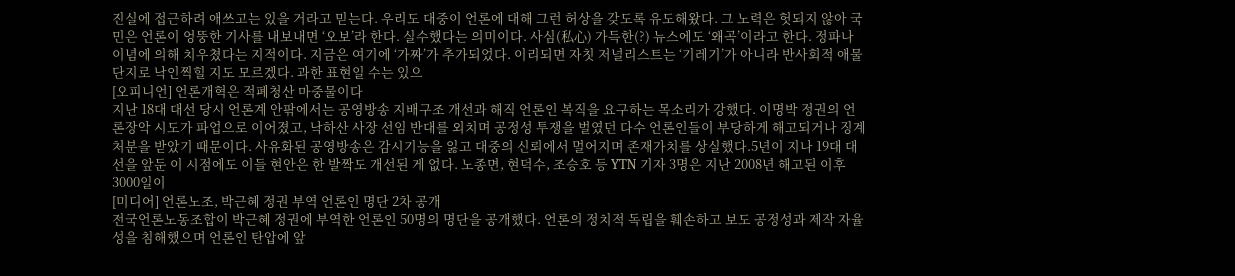진실에 접근하려 애쓰고는 있을 거라고 믿는다. 우리도 대중이 언론에 대해 그런 허상을 갖도록 유도해왔다. 그 노력은 헛되지 않아 국민은 언론이 엉뚱한 기사를 내보내면 ‘오보’라 한다. 실수했다는 의미이다. 사심(私心) 가득한(?) 뉴스에도 ‘왜곡’이라고 한다. 정파나 이념에 의해 치우쳤다는 지적이다. 지금은 여기에 ‘가짜’가 추가되었다. 이리되면 자칫 저널리스트는 ‘기레기’가 아니라 반사회적 애물단지로 낙인찍힐 지도 모르겠다. 과한 표현일 수는 있으
[오피니언] 언론개혁은 적폐청산 마중물이다
지난 18대 대선 당시 언론계 안팎에서는 공영방송 지배구조 개선과 해직 언론인 복직을 요구하는 목소리가 강했다. 이명박 정권의 언론장악 시도가 파업으로 이어졌고, 낙하산 사장 선임 반대를 외치며 공정성 투쟁을 벌였던 다수 언론인들이 부당하게 해고되거나 징계처분을 받았기 때문이다. 사유화된 공영방송은 감시기능을 잃고 대중의 신뢰에서 멀어지며 존재가치를 상실했다.5년이 지나 19대 대선을 앞둔 이 시점에도 이들 현안은 한 발짝도 개선된 게 없다. 노종면, 현덕수, 조승호 등 YTN 기자 3명은 지난 2008년 해고된 이후 3000일이
[미디어] 언론노조, 박근혜 정권 부역 언론인 명단 2차 공개
전국언론노동조합이 박근혜 정권에 부역한 언론인 50명의 명단을 공개했다. 언론의 정치적 독립을 훼손하고 보도 공정성과 제작 자율성을 침해했으며 언론인 탄압에 앞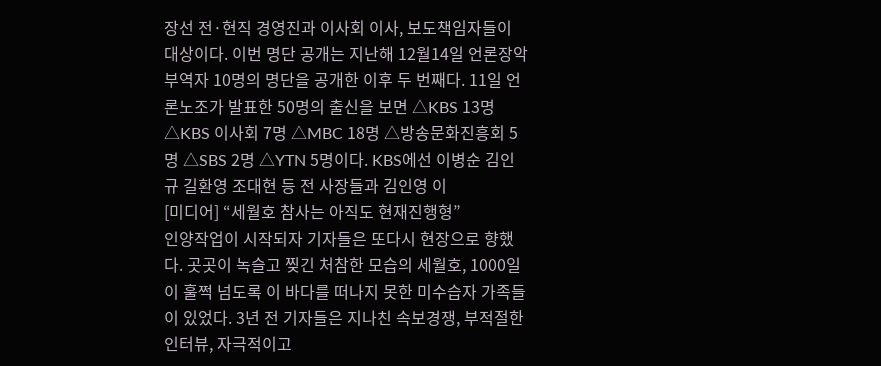장선 전·현직 경영진과 이사회 이사, 보도책임자들이 대상이다. 이번 명단 공개는 지난해 12월14일 언론장악 부역자 10명의 명단을 공개한 이후 두 번째다. 11일 언론노조가 발표한 50명의 출신을 보면 △KBS 13명 △KBS 이사회 7명 △MBC 18명 △방송문화진흥회 5명 △SBS 2명 △YTN 5명이다. KBS에선 이병순 김인규 길환영 조대현 등 전 사장들과 김인영 이
[미디어] “세월호 참사는 아직도 현재진행형”
인양작업이 시작되자 기자들은 또다시 현장으로 향했다. 곳곳이 녹슬고 찢긴 처참한 모습의 세월호, 1000일이 훌쩍 넘도록 이 바다를 떠나지 못한 미수습자 가족들이 있었다. 3년 전 기자들은 지나친 속보경쟁, 부적절한 인터뷰, 자극적이고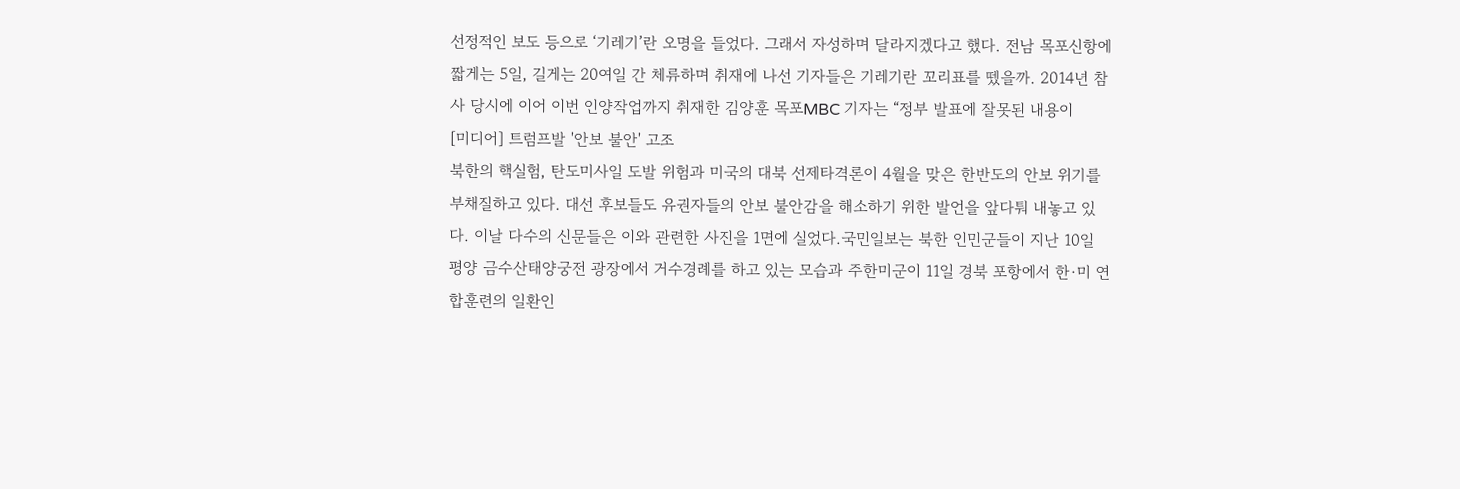선정적인 보도 등으로 ‘기레기’란 오명을 들었다. 그래서 자성하며 달라지겠다고 했다. 전남 목포신항에 짧게는 5일, 길게는 20여일 간 체류하며 취재에 나선 기자들은 기레기란 꼬리표를 뗐을까. 2014년 참사 당시에 이어 이번 인양작업까지 취재한 김양훈 목포MBC 기자는 “정부 발표에 잘못된 내용이
[미디어] 트럼프발 '안보 불안' 고조
북한의 핵실험, 탄도미사일 도발 위험과 미국의 대북 선제타격론이 4월을 맞은 한반도의 안보 위기를 부채질하고 있다. 대선 후보들도 유권자들의 안보 불안감을 해소하기 위한 발언을 앞다퉈 내놓고 있다. 이날 다수의 신문들은 이와 관련한 사진을 1면에 실었다.국민일보는 북한 인민군들이 지난 10일 평양 금수산태양궁전 광장에서 거수경례를 하고 있는 모습과 주한미군이 11일 경북 포항에서 한·미 연합훈련의 일환인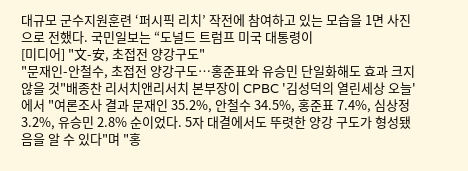대규모 군수지원훈련 ‘퍼시픽 리치’ 작전에 참여하고 있는 모습을 1면 사진으로 전했다. 국민일보는 “도널드 트럼프 미국 대통령이
[미디어] "文-安, 초접전 양강구도"
"문재인-안철수, 초접전 양강구도…홍준표와 유승민 단일화해도 효과 크지 않을 것"배종찬 리서치앤리서치 본부장이 CPBC '김성덕의 열린세상 오늘'에서 "여론조사 결과 문재인 35.2%, 안철수 34.5%, 홍준표 7.4%, 심상정 3.2%, 유승민 2.8% 순이었다. 5자 대결에서도 뚜렷한 양강 구도가 형성됐음을 알 수 있다"며 "홍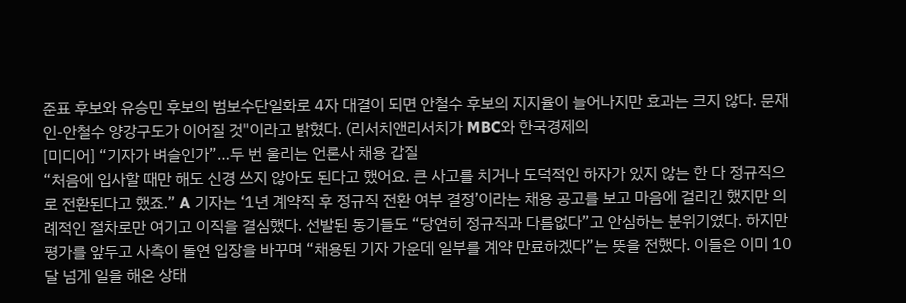준표 후보와 유승민 후보의 범보수단일화로 4자 대결이 되면 안철수 후보의 지지율이 늘어나지만 효과는 크지 않다. 문재인-안철수 양강구도가 이어질 것"이라고 밝혔다. (리서치앤리서치가 MBC와 한국경제의
[미디어] “기자가 벼슬인가”…두 번 울리는 언론사 채용 갑질
“처음에 입사할 때만 해도 신경 쓰지 않아도 된다고 했어요. 큰 사고를 치거나 도덕적인 하자가 있지 않는 한 다 정규직으로 전환된다고 했죠.” A 기자는 ‘1년 계약직 후 정규직 전환 여부 결정’이라는 채용 공고를 보고 마음에 걸리긴 했지만 의례적인 절차로만 여기고 이직을 결심했다. 선발된 동기들도 “당연히 정규직과 다름없다”고 안심하는 분위기였다. 하지만 평가를 앞두고 사측이 돌연 입장을 바꾸며 “채용된 기자 가운데 일부를 계약 만료하겠다”는 뜻을 전했다. 이들은 이미 10달 넘게 일을 해온 상태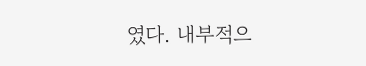였다. 내부적으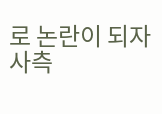로 논란이 되자 사측